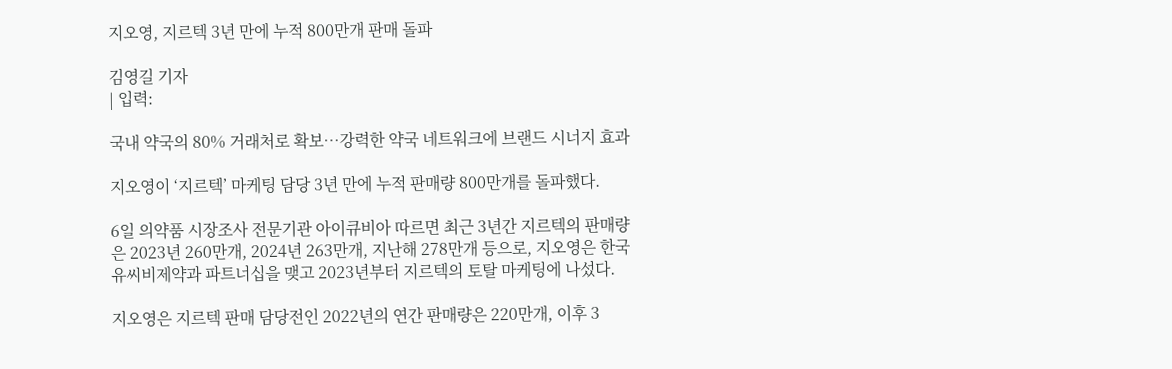지오영, 지르텍 3년 만에 누적 800만개 판매 돌파

김영길 기자
| 입력:

국내 약국의 80% 거래처로 확보…강력한 약국 네트워크에 브랜드 시너지 효과

지오영이 ‘지르텍’ 마케팅 담당 3년 만에 누적 판매량 800만개를 돌파했다.

6일 의약품 시장조사 전문기관 아이큐비아 따르면 최근 3년간 지르텍의 판매량은 2023년 260만개, 2024년 263만개, 지난해 278만개 등으로, 지오영은 한국유씨비제약과 파트너십을 맺고 2023년부터 지르텍의 토탈 마케팅에 나섰다.

지오영은 지르텍 판매 담당전인 2022년의 연간 판매량은 220만개, 이후 3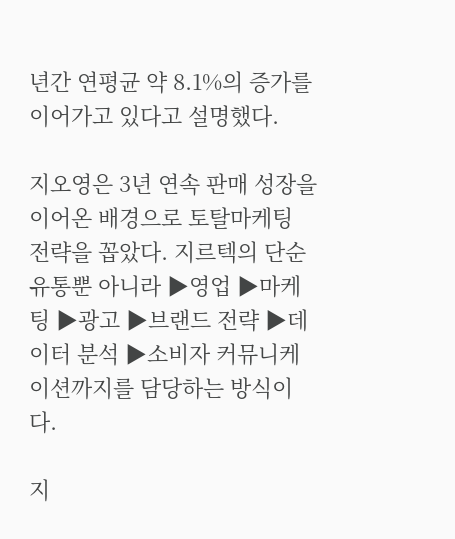년간 연평균 약 8.1%의 증가를 이어가고 있다고 설명했다.

지오영은 3년 연속 판매 성장을 이어온 배경으로 토탈마케팅 전략을 꼽았다. 지르텍의 단순 유통뿐 아니라 ▶영업 ▶마케팅 ▶광고 ▶브랜드 전략 ▶데이터 분석 ▶소비자 커뮤니케이션까지를 담당하는 방식이다.

지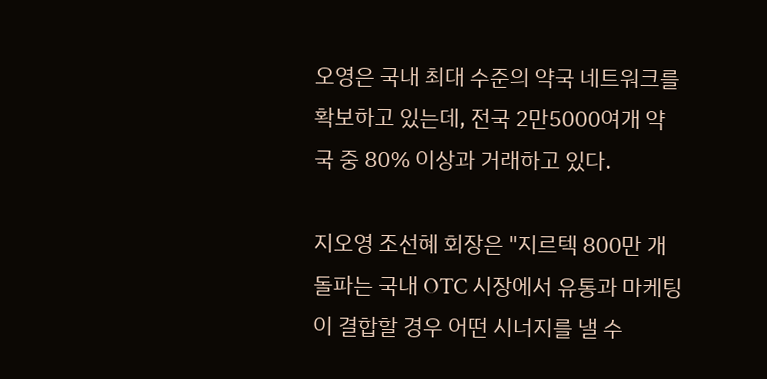오영은 국내 최대 수준의 약국 네트워크를 확보하고 있는데, 전국 2만5000여개 약국 중 80% 이상과 거래하고 있다.

지오영 조선혜 회장은 "지르텍 800만 개 돌파는 국내 OTC 시장에서 유통과 마케팅이 결합할 경우 어떤 시너지를 낼 수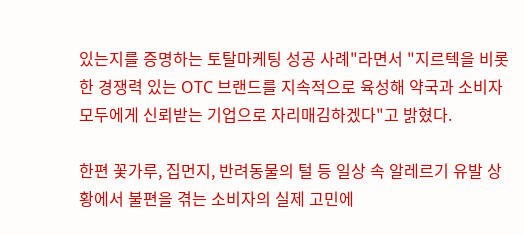있는지를 증명하는 토탈마케팅 성공 사례"라면서 "지르텍을 비롯한 경쟁력 있는 OTC 브랜드를 지속적으로 육성해 약국과 소비자 모두에게 신뢰받는 기업으로 자리매김하겠다"고 밝혔다.

한편 꽃가루, 집먼지, 반려동물의 털 등 일상 속 알레르기 유발 상황에서 불편을 겪는 소비자의 실제 고민에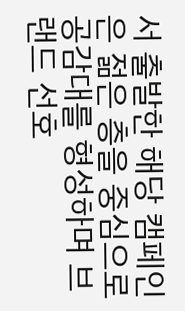서 출발한 해당 캠페인은 젊은 층을 중심으로 공감대를 형성하며 브랜드 선호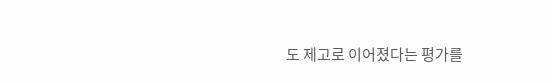도 제고로 이어졌다는 평가를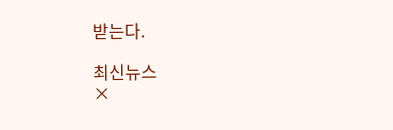받는다.

최신뉴스
×